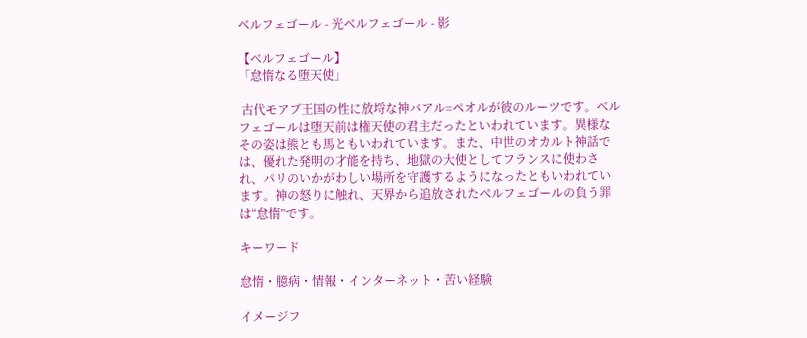ベルフェゴール - 光ベルフェゴール - 影

【ベルフェゴール】
「怠惰なる堕天使」

 古代モアブ王国の性に放埒な神バアル=ペオルが彼のルーツです。ベルフェゴールは堕天前は権天使の君主だったといわれています。異様なその姿は熊とも馬ともいわれています。また、中世のオカルト神話では、優れた発明の才能を持ち、地獄の大使としてフランスに使わされ、パリのいかがわしい場所を守護するようになったともいわれています。神の怒りに触れ、天界から追放されたベルフェゴールの負う罪は“怠惰”です。

キーワード

怠惰・臆病・情報・インターネット・苦い経験

イメージフ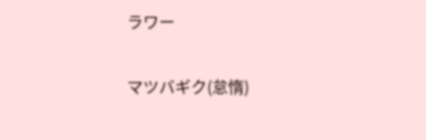ラワー

マツバギク(怠惰)